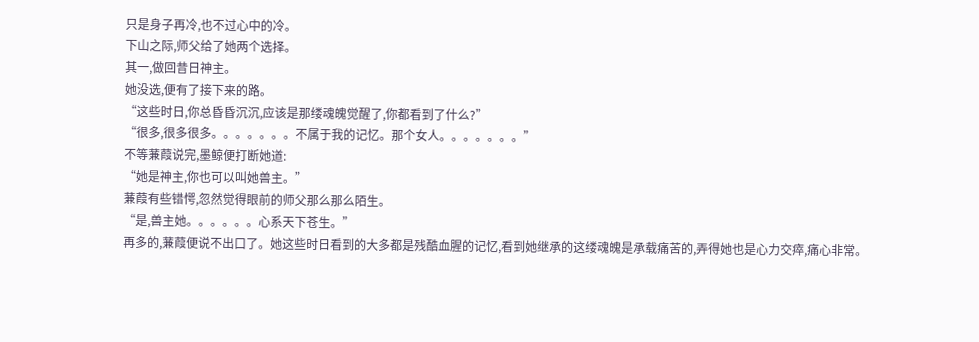只是身子再冷,也不过心中的冷。
下山之际,师父给了她两个选择。
其一,做回昔日神主。
她没选,便有了接下来的路。
“这些时日,你总昏昏沉沉,应该是那缕魂魄觉醒了,你都看到了什么?”
“很多,很多很多。。。。。。。不属于我的记忆。那个女人。。。。。。。”
不等蒹葭说完,墨鲸便打断她道:
“她是神主,你也可以叫她兽主。”
蒹葭有些错愕,忽然觉得眼前的师父那么那么陌生。
“是,兽主她。。。。。。心系天下苍生。”
再多的,蒹葭便说不出口了。她这些时日看到的大多都是残酷血腥的记忆,看到她继承的这缕魂魄是承载痛苦的,弄得她也是心力交瘁,痛心非常。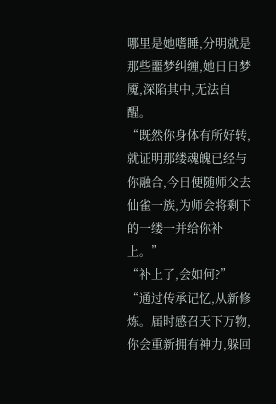哪里是她嗜睡,分明就是那些噩梦纠缠,她日日梦魇,深陷其中,无法自醒。
“既然你身体有所好转,就证明那缕魂魄已经与你融合,今日便随师父去仙雀一族,为师会将剩下的一缕一并给你补上。”
“补上了,会如何?”
“通过传承记忆,从新修炼。届时感召天下万物,你会重新拥有神力,躲回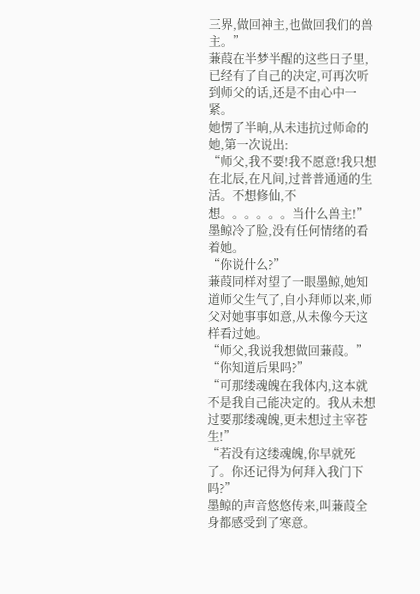三界,做回神主,也做回我们的兽主。”
蒹葭在半梦半醒的这些日子里,已经有了自己的决定,可再次听到师父的话,还是不由心中一紧。
她愣了半晌,从未违抗过师命的她,第一次说出:
“师父,我不要!我不愿意!我只想在北辰,在凡间,过普普通通的生活。不想修仙,不想。。。。。。当什么兽主!”
墨鲸冷了脸,没有任何情绪的看着她。
“你说什么?”
蒹葭同样对望了一眼墨鲸,她知道师父生气了,自小拜师以来,师父对她事事如意,从未像今天这样看过她。
“师父,我说我想做回蒹葭。”
“你知道后果吗?”
“可那缕魂魄在我体内,这本就不是我自己能决定的。我从未想过要那缕魂魄,更未想过主宰苍生!”
“若没有这缕魂魄,你早就死了。你还记得为何拜入我门下吗?”
墨鲸的声音悠悠传来,叫蒹葭全身都感受到了寒意。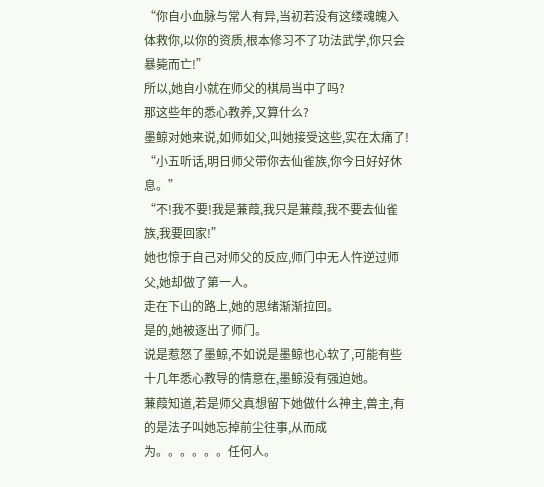“你自小血脉与常人有异,当初若没有这缕魂魄入体救你,以你的资质,根本修习不了功法武学,你只会暴毙而亡!”
所以,她自小就在师父的棋局当中了吗?
那这些年的悉心教养,又算什么?
墨鲸对她来说,如师如父,叫她接受这些,实在太痛了!
“小五听话,明日师父带你去仙雀族,你今日好好休息。”
“不!我不要!我是蒹葭,我只是蒹葭,我不要去仙雀族,我要回家!”
她也惊于自己对师父的反应,师门中无人忤逆过师父,她却做了第一人。
走在下山的路上,她的思绪渐渐拉回。
是的,她被逐出了师门。
说是惹怒了墨鲸,不如说是墨鲸也心软了,可能有些十几年悉心教导的情意在,墨鲸没有强迫她。
蒹葭知道,若是师父真想留下她做什么神主,兽主,有的是法子叫她忘掉前尘往事,从而成为。。。。。。任何人。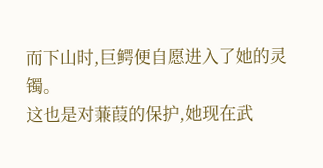而下山时,巨鳄便自愿进入了她的灵镯。
这也是对蒹葭的保护,她现在武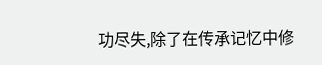功尽失,除了在传承记忆中修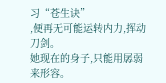习“苍生诀”
,便再无可能运转内力,挥动刀剑。
她现在的身子,只能用孱弱来形容。